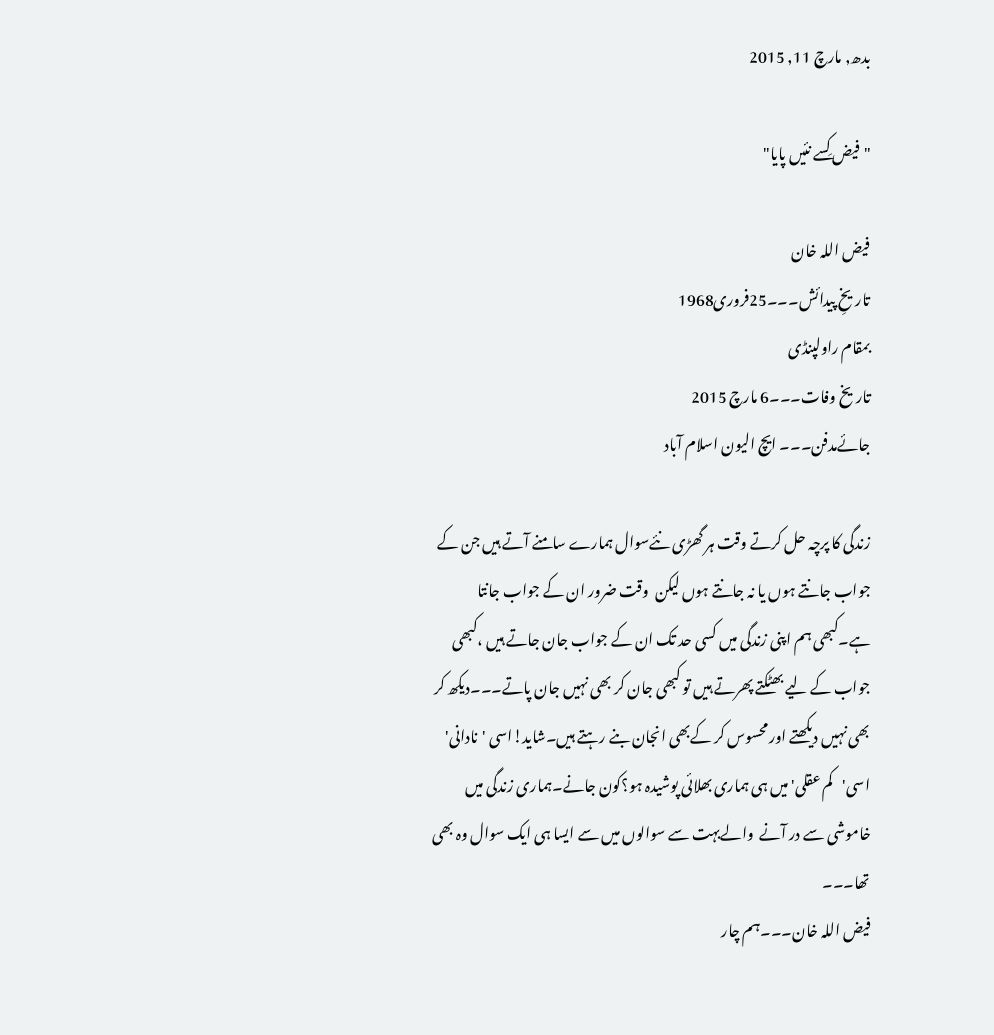بدھ, مارچ 11, 2015

"فیض کِسے نئیں پایا"

فیض اللہ خان
تاریخِ پیدائش۔۔۔25فروری1968
بمقام راولپنڈی
تاریخ وفات۔۔۔6 مارچ 2015
جائےمدفن۔۔۔ ایچ الیون اسلام آباد

زندگی کا پرچہ حل کرتے وقت ہر گھڑی نئےسوال ہمارے سامنے آتے ہیں جن کے جواب جانتے ہوں یا نہ جانتے ہوں لیکن  وقت ضرور ان کے جواب جانتا ہے۔کبھی ہم اپنی زندگی میں کسی حد تک ان کے جواب جان جاتے ہیں ،کبھی جواب کے لیے بھٹکتے پھرتے ہیں تو کبھی جان کر بھی نہیں جان پاتے۔۔۔دیکھ کر بھی نہیں دیکھتے اور محسوس کر کےبھی انجان بنے رہتے ہیں۔شاید!اسی 'نادانی' اسی'کم عقلی' میں ہی ہماری بھلائی پوشیدہ ہو؟کون جانے۔ہماری زندگی میں خاموشی سے در آنے  والےبہت سے سوالوں میں سے ایسا ہی ایک سوال وہ بھی تھا۔۔۔
فیض اللہ خان۔۔۔ہم چار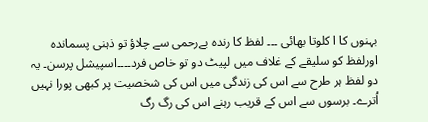بہنوں کا ا کلوتا بھائی ۔۔۔ لفظ کا رندہ بےرحمی سے چلاؤ تو ذہنی پسماندہ اورلفظ کو سلیقے کے غلاف میں لپیٹ دو تو خاص فرد۔۔۔۔اسپیشل پرسن۔ یہ دو لفظ ہر طرح سے اس کی زندگی میں اس کی شخصیت پر کبھی پورا نہیں اُترے۔ برسوں سے اس کے قریب رہنے اس کی رگ رگ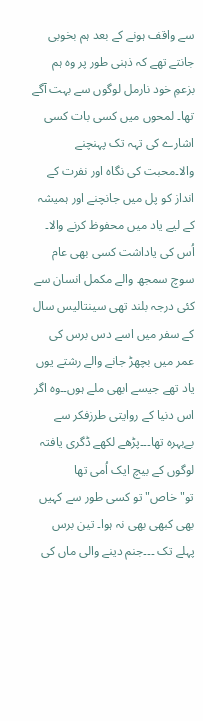سے واقف ہونے کے بعد ہم بخوبی جانتے تھے کہ ذہنی طور پر وہ ہم بزعمِ خود نارمل لوگوں سے بہت آگے تھا۔ لمحوں میں کسی بات کسی اشارے کی تہہ تک پہنچنے والا۔محبت کی نگاہ اور نفرت کے انداز کو پل میں جانچنے اور ہمیشہ کے لیے یاد میں محفوظ کرنے والا۔ اُس کی یاداشت کسی بھی عام سوچ سمجھ والے مکمل انسان سے کئی درجہ بلند تھی سینتالیس سال کے سفر میں اسے دس برس کی عمر میں بچھڑ جانے والے رشتے یوں یاد تھے جیسے ابھی ملے ہوں۔۔وہ اگر اس دنیا کے روایتی طرزفکر سے بےبہرہ تھا۔۔۔پڑھے لکھے ڈگری یافتہ لوگوں کے بیچ ایک اُمی تھا تو"خاص" تو کسی طور سے کہیں بھی کبھی بھی نہ ہوا۔ تین برس پہلے تک ۔۔۔جنم دینے والی ماں کی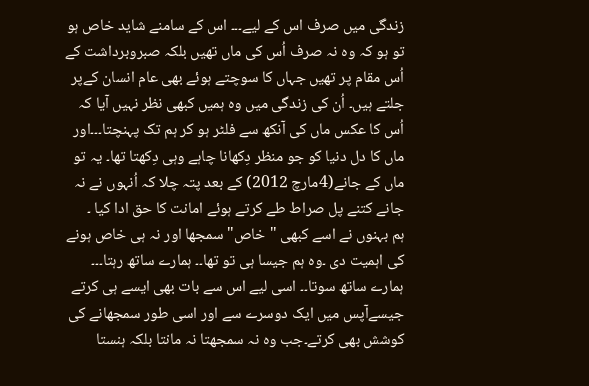زندگی میں صرف اس کے لیے۔۔۔ اس کے سامنے شاید خاص ہو تو ہو کہ وہ نہ صرف اُس کی ماں تھیں بلکہ صبروبرداشت کے اُس مقام پر تھیں جہاں کا سوچتے ہوئے بھی عام انسان کےپر جلتے ہیں۔ اُن کی زندگی میں وہ ہمیں کبھی نظر نہیں آیا کہ اُس کا عکس ماں کی آنکھ سے فلٹر ہو کر ہم تک پہنچتا۔۔۔اور ماں کا دل دنیا کو جو منظر دِکھانا چاہے وہی دِکھتا تھا۔ یہ تو ماں کے جانے(4مارچ 2012) کے بعد پتہ چلا کہ اُنہوں نے نہ جانے کتنے پل صراط طے کرتے ہوئے امانت کا حق ادا کیا ۔
ہم بہنوں نے اسے کبھی "خاص" سمجھا اور نہ ہی خاص ہونے کی اہمیت دی ۔وہ ہم جیسا ہی تو تھا۔۔ ہمارے ساتھ رہتا۔۔۔ ہمارے ساتھ سوتا۔۔ اسی لیے اس سے بات بھی ایسے ہی کرتے جیسےآپس میں ایک دوسرے سے اور اسی طور سمجھانے کی کوشش بھی کرتے۔جب وہ نہ سمجھتا نہ مانتا بلکہ ہنستا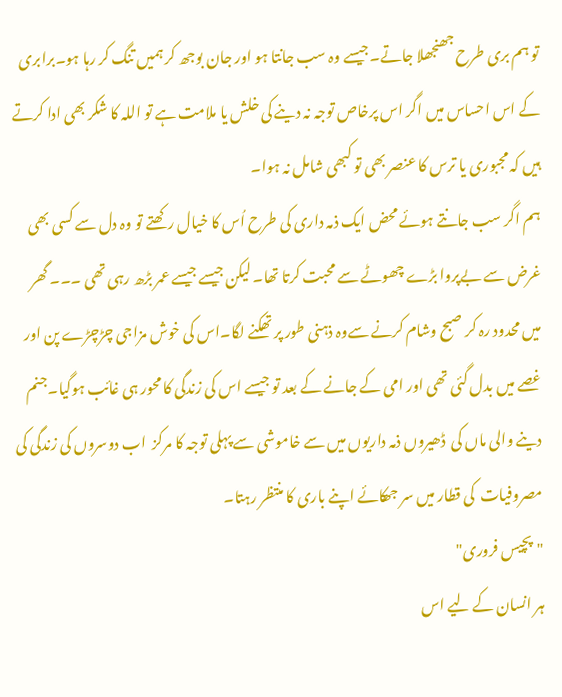تو ہم بری طرح جھنجھلا جاتے۔جیسے وہ سب جانتا ہو اور جان بوجھ کر ہمیں تنگ کر رہا ہو۔برابری کے اس احساس میں اگر اس پرخاص توجہ نہ دینے کی خلش یا ملامت ہے تو اللہ کا شکر بھی ادا کرتے ہیں کہ مجبوری یا ترس کا عنصر بھی تو کبھی شامل نہ ہوا۔
ہم اگر سب جانتے ہوئے محض ایک ذمہ داری کی طرح اُس کا خیال رکھتے تو وہ دل سے کسی بھی غرض سے بےپروا بڑے چھوٹے سے محبت کرتا تھا۔ لیکن جیسے جیسے عمر بڑھ رہی تھی ۔۔۔ گھر میں محدود رہ کر صبح وشام کرنے سےوہ ذہنی طور پر تھکنے لگا۔اس کی خوش مزاجی چڑچڑے پن اور غصے میں بدل گئی تھی اور امی کے جانے کے بعد تو جیسے اس کی زندگی کا محور ہی غائب ہوگیا۔جنم دینے والی ماں کی  ڈھیروں ذمہ داریوں میں سے خاموشی سے پہلی توجہ کا مرکز  اب دوسروں کی زندگی کی مصروفیات  کی قطار میں سر جھکائے اپنے باری کا منتظر رہتا۔
"پچیس فروری"
ہر انسان کے لیے اس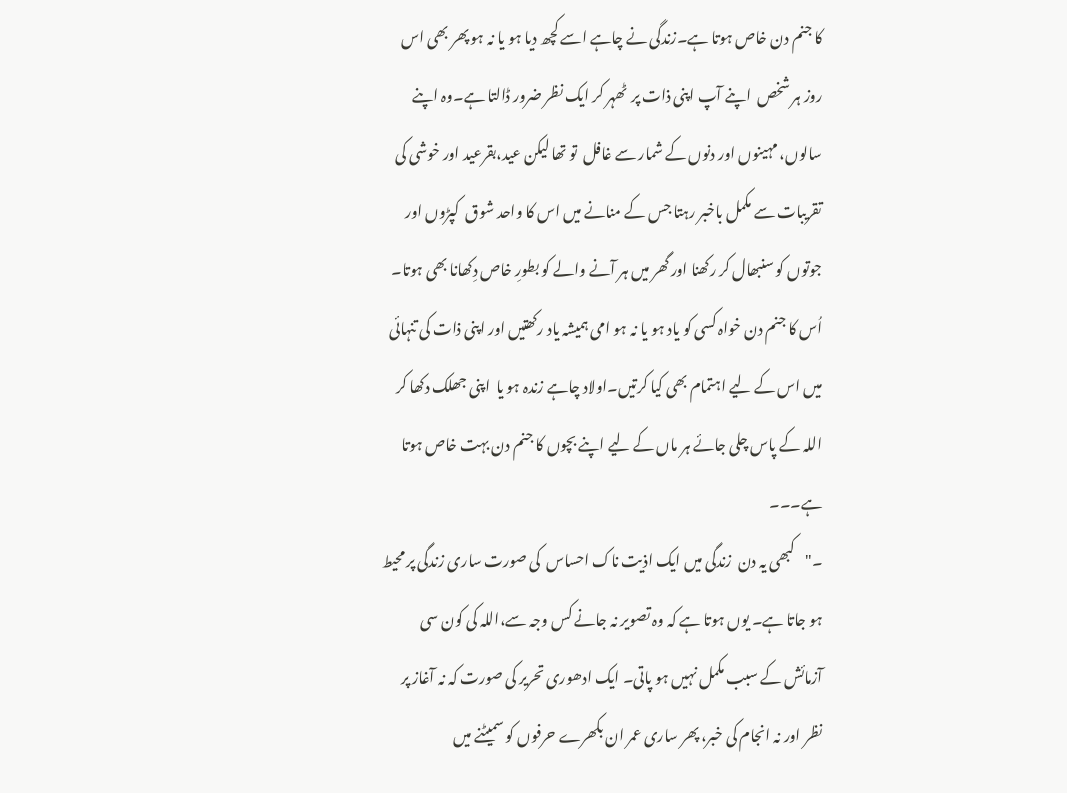کا جنم دن خاص ہوتا ہے۔زندگی نے چاہے اسے کچھ دیا ہو یا نہ ہو پھر بھی اس روز ہر شخص  اپنے آپ اپنی ذات پر  ٹھہر کر ایک نظر ضرور ڈالتا ہے۔وہ اپنے سالوں، مہینوں اور دنوں کے شمار سے غافل  تو تھا لیکن عید،بقرعید اور خوشی کی تقریبات سے مکمل باخبر رہتا جس کے منانے میں اس کا واحد شوق  کپڑوں اور جوتوں کو سنبھال کر رکھنا اور گھر میں ہر آنے والے کو بطورِ خاص دِکھانا بھی ہوتا۔ اُس کا جنم دن خواہ کسی کو یاد ہو یا نہ ہو امی ہمیشہ یاد رکھتیں اور اپنی ذات کی تنہائی میں اس کے لیے اہتمام بھی کیا کرتیں۔اولاد چاہے زندہ ہو یا  اپنی جھلک دکھا کر اللہ کے پاس چلی جائے ہر ماں کے لیے اپنے بچوں کا جنم دن بہت خاص ہوتا ہے۔۔۔
۔"کبھی یہ دن  زندگی میں ایک اذیت ناک احساس  کی صورت ساری زندگی پر محیط ہو جاتا ہے۔ یوں ہوتا ہے کہ وہ تصویر نہ جانے کس وجہ سے،اللہ کی کون سی آزمائش کے سبب مکمل نہیں ہو پاتی۔ ایک ادھوری تحریر کی صورت کہ نہ آغاز پر نظر اور نہ انجام کی خبر، پھر ساری عمر ان بکھرے حرفوں کو سمیٹنے میں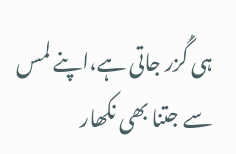ہی گُزر جاتی ہے،اپنے لمس سے جتنا بھی نکھار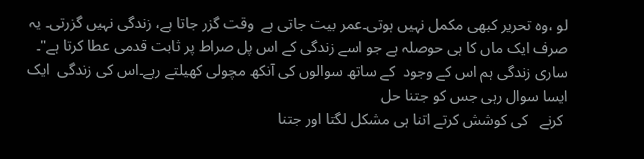لو ،وہ تحریر کبھی مکمل نہیں ہوتی۔عمر بیت جاتی ہے  وقت گزر جاتا ہے، زندگی نہیں گزرتی۔ یہ صرف ایک ماں کا ہی حوصلہ ہے جو اسے زندگی کے اس پل صراط پر ثابت قدمی عطا کرتا ہے"۔
ساری زندگی ہم اس کے وجود  کے ساتھ سوالوں کی آنکھ مچولی کھیلتے رہے۔اس کی زندگی  ایک ایسا سوال رہی جس کو جتنا حل
 کرنے   کی کوشش کرتے اتنا ہی مشکل لگتا اور جتنا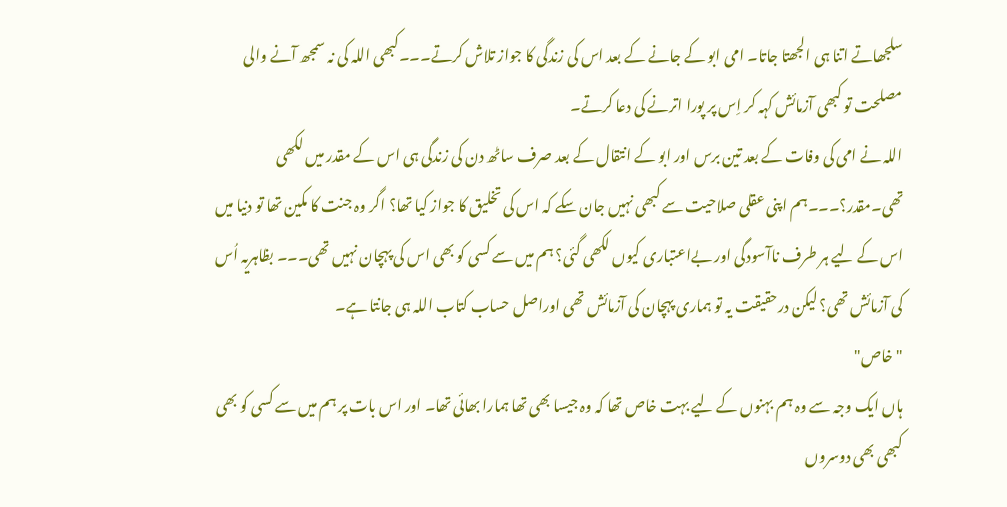سلجھاتے اتنا ہی الجھتا جاتا۔ امی ابو کے جانے کے بعد اس کی زندگی کا جواز تلاش کرتے۔۔۔کبھی اللہ کی نہ سمجھ آنے والی مصلحت تو کبھی آزمائش کہہ کر اِس پر پورا اترنے کی دعا کرتے۔
اللہ نے امی کی وفات کے بعد تین برس اور ابو کے انتقال کے بعد صرف ساٹھ دن کی زندگی ہی اس کے مقدر میں لکھی تھی۔مقدر؟۔۔۔ہم اپنی عقلی صلاحیت سے کبھی نہیں جان سکے کہ اس کی تخلیق کا جواز کیا تھا؟ اگر وہ جنت کا مکین تھا تو دنیا میں اس کے لیے ہر طرف ناآسودگی اور بےاعتباری کیوں لکھی گئی؟ ہم میں سے کسی کو بھی اس کی پہچان نہیں تھی۔۔۔ بظاہریہ اُس کی آزمائش تھی؟ لیکن درحقیقت یہ تو ہماری پہچان کی آزمائش تھی اوراصل حساب کتاب اللہ ہی جانتا ہے۔
"خاص"
ہاں ایک وجہ سے وہ ہم بہنوں کے لیے بہت خاص تھا کہ وہ جیسا بھی تھا ہمارا بھائی تھا۔ اور اس بات پر ہم میں سے کسی کو بھی کبھی بھی دوسروں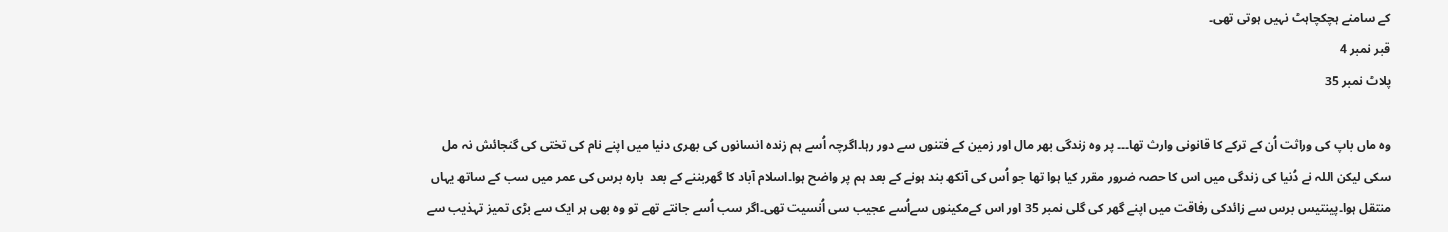کے سامنے ہچکچاہٹ نہیں ہوتی تھی۔
قبر نمبر 4
پلاٹ نمبر 35

وہ ماں باپ کی وراثت اُن کے ترکے کا قانونی وارث تھا۔۔۔ پر وہ زندگی بھر مال اور زمین کے فتنوں سے دور رہا۔اگرچہ اُسے ہم زندہ انسانوں کی بھری دنیا میں اپنے نام کی تختی کی گنجائش نہ مل سکی لیکن اللہ نے دُنیا کی زندگی میں اس کا حصہ ضرور مقرر کیا ہوا تھا جو اُس کی آنکھ بند ہونے کے بعد ہم پر واضح ہوا۔اسلام آباد کا گھربننے کے بعد  بارہ برس کی عمر میں سب کے ساتھ یہاں منتقل ہوا۔پینتیس برس سے زائدکی رفاقت میں اپنے گھر کی گلی نمبر 35 اور اس کےمکینوں سےاُسے عجیب سی اُنسیت تھی۔اگر سب اُسے جانتے تھے تو وہ بھی ہر ایک سے بڑی تمیز تہذیب سے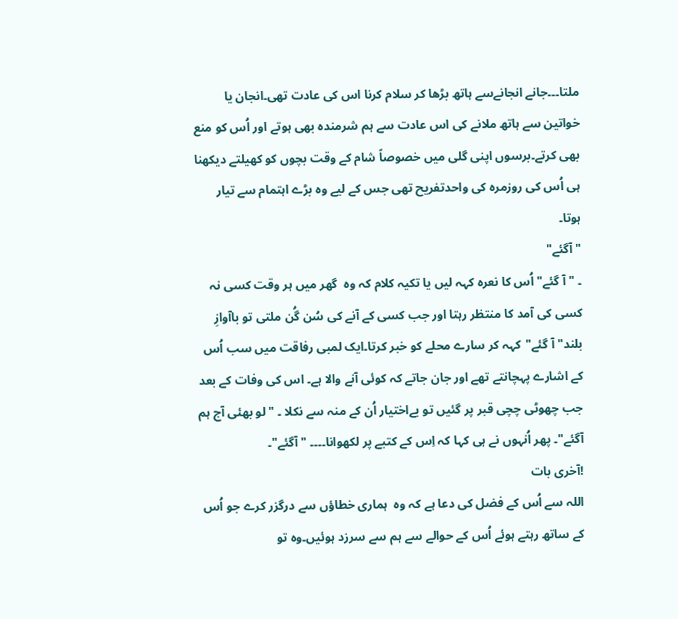ملتا۔۔۔جانے انجانےسے ہاتھ بڑھا کر سلام کرنا اس کی عادت تھی۔انجان یا خواتین سے ہاتھ ملانے کی اس عادت سے ہم شرمندہ بھی ہوتے اور اُس کو منع بھی کرتے۔برسوں اپنی گلی میں خصوصاً شام کے وقت بچوں کو کھیلتے دیکھنا ہی اُس کی روزمرہ کی واحدتفریح تھی جس کے لیے وہ بڑے اہتمام سے تیار ہوتا۔
"آگئے"
۔ "آ گئے" اُس کا نعرہ کہہ لیں یا تکیہ کلام کہ وہ  گھر میں ہر وقت کسی نہ کسی کی آمد کا منتظر رہتا اور جب کسی کے آنے کی سُن گُن ملتی تو باآوازِ بلند"آ گئے"کہہ کر سارے محلے کو خبر کرتا۔ایک لمبی رفاقت میں سب اُس کے اشارے پہچانتے تھے اور جان جاتے کہ کوئی آنے والا ہے۔ اس کی وفات کے بعد جب چھوٹی چچی قبر پر گئیں تو بےاختیار اُن کے منہ سے نکلا ۔ "لو بھئی آج ہم آگئے"۔ پھر اُنہوں نے ہی کہا کہ اِس کے کتبے پر لکھوانا۔۔۔۔ "آگئے"۔
!آخری بات
اللہ سے اُس کے فضل کی دعا ہے کہ وہ  ہماری خطاؤں سے درگزر کرے جو اُس کے ساتھ رہتے ہوئے اُس کے حوالے سے ہم سے سرزد ہوئیں۔وہ تو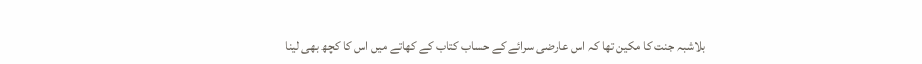بلاشبہ جنت کا مکین تھا کہ اس عارضی سرائے کے حساب کتاب کے کھاتے میں اس کا کچھ بھی لینا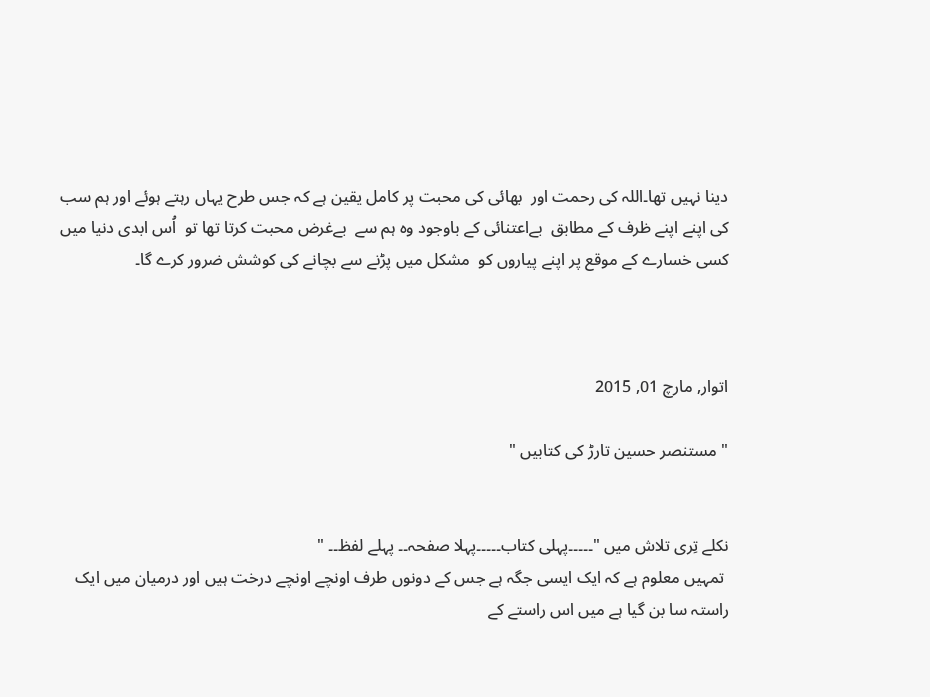دینا نہیں تھا۔اللہ کی رحمت اور  بھائی کی محبت پر کامل یقین ہے کہ جس طرح یہاں رہتے ہوئے اور ہم سب کی اپنے اپنے ظرف کے مطابق  بےاعتنائی کے باوجود وہ ہم سے  بےغرض محبت کرتا تھا تو  اُس ابدی دنیا میں کسی خسارے کے موقع پر اپنے پیاروں کو  مشکل میں پڑنے سے بچانے کی کوشش ضرور کرے گا۔



اتوار, مارچ 01, 2015

" مستنصر حسین تارڑ کی کتابیں "


نکلے تِری تلاش میں "۔۔۔۔۔پہلی کتاب۔۔۔۔۔پہلا صفحہ۔۔ پہلے لفظ۔۔ "
 تمہیں معلوم ہے کہ ایک ایسی جگہ ہے جس کے دونوں طرف اونچے اونچے درخت ہیں اور درمیان میں ایک راستہ سا بن گیا ہے میں اس راستے کے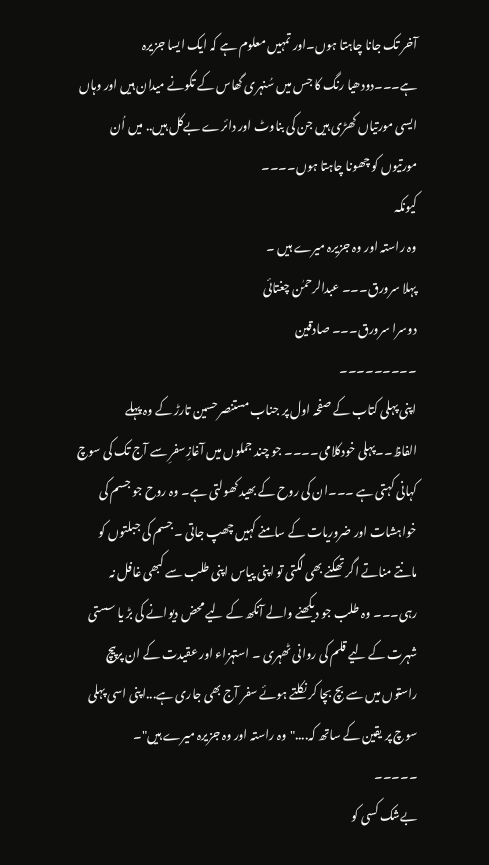آخر تک جانا چاہتا ہوں۔اور تمہیں معلوم ہے کہ ایک ایسا جزیرہ ہے۔۔۔دودھیا رنگ کا جس میں سُنہری گھاس کے تکونے میدان ہیں اور وہاں ایسی مورتیاں کھڑی ہیں جن کی بناوٹ اور دائرے بےکل ہیں.. میں اُن مورتیوں کو چھونا چاہتا ہوں۔۔۔۔
کیونکہ
وہ راستہ اور وہ جزیرہ میرے ہیں ۔
پہلا سرورق۔۔۔ عبدالرحمٰن چغتائی
دوسرا سرورق۔۔۔ صادقین
۔۔۔۔۔۔۔۔۔
اپنی پہلی کتاب کے صفحہ اول پر جناب مستنصرحسین تارڑ کے وہ پہلے الفاظ۔۔پہلی خودکلامی۔۔۔۔ جو چند جملوں میں آغازِسفرِ سے آج تک کی سوچ کہانی کہتی ہے ۔۔۔ان کی روح کے بھید کھولتی ہے۔ وہ روح جو جسم کی خواہشات اور ضروریات کے سامنے کہیں چھپ جاتی ۔ جسم کی جبلتوں کو مانتے مناتے اگر تھکنے بھی لگتی تو اپنی پیاس اپنی طلب سے کبھی غافل نہ رہی۔۔۔ وہ طلب جو دیکھنے والے آنکھ کے لیے محض دیوانے کی بڑ یا سستی شہرت کے لیے قلم کی روانی ٹھہری ۔ استہزاء اور عقیدت کے ان پرپیچ راستوں میں سے بچ بچا کر نکلتے ہوئے سفر آج بھی جاری ہے...اپنی اسی پہلی سوچ پر یقین کے ساتھ کہ...."وہ راستہ اور وہ جزیرہ میرے ہیں"۔
۔۔۔۔۔
بےشک کسی کو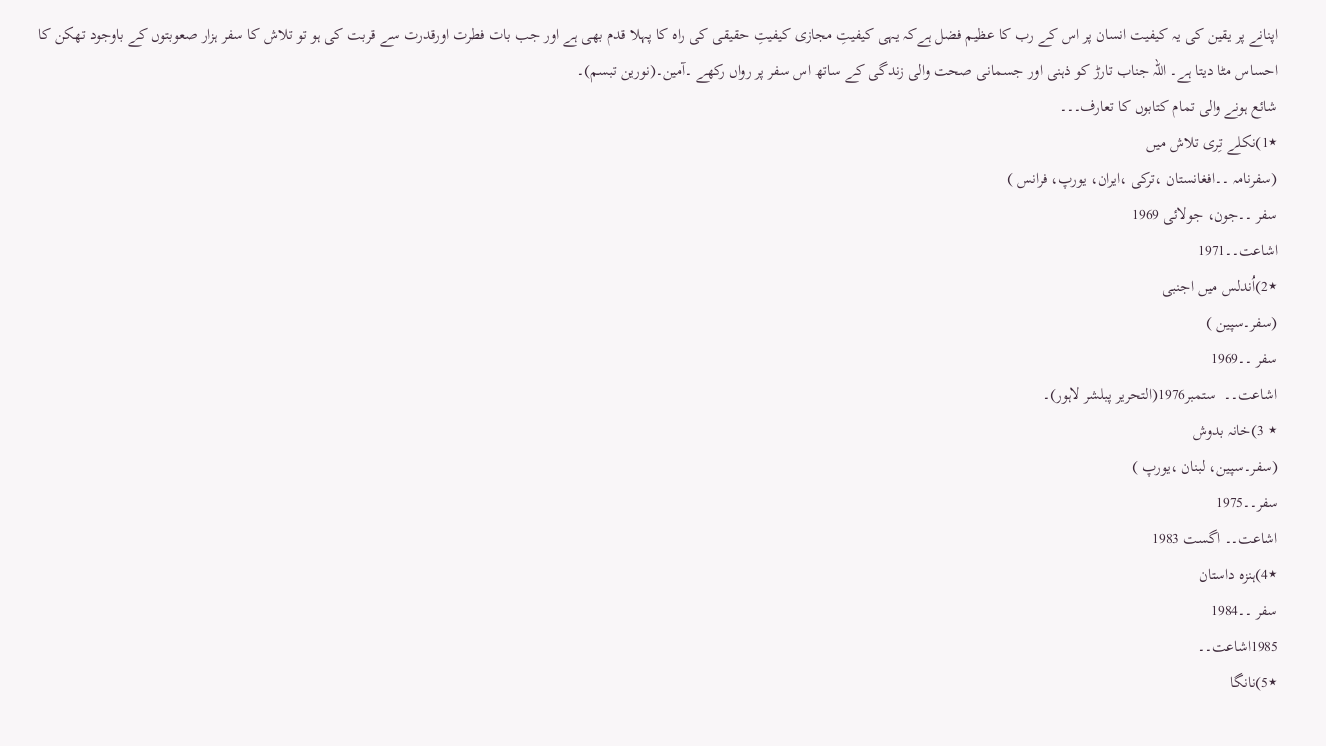اپنانے پر یقین کی یہ کیفیت انسان پر اس کے رب کا عظیم فضل ہےکہ یہی کیفیتِ مجازی کیفیتِ حقیقی کی راہ کا پہلا قدم بھی ہے اور جب بات فطرت اورقدرت سے قربت کی ہو تو تلاش کا سفر ہزار صعوبتوں کے باوجود تھکن کا احساس مٹا دیتا ہے۔ اللہ جناب تارڑ کو ذہنی اور جسمانی صحت والی زندگی کے ساتھ اس سفر پر رواں رکھے ۔آمین۔(نورین تبسم)۔
شائع ہونے والی تمام کتابوں کا تعارف۔۔۔
٭1)نکلے تِری تلاش میں
(سفرنامہ ۔۔افغانستان ،ترکی ،ایران، یورپ، فرانس )
سفر ۔۔جون، جولائی 1969
اشاعت۔۔1971
٭2)اُندلس میں اجنبی
(سفر۔سپین )
سفر ۔۔1969
اشاعت۔۔  ستمبر1976(التحریر پبلشر لاہور)۔
٭ 3)خانہ بدوش
(سفر۔سپین، لبنان ،یورپ )
سفر۔۔1975
اشاعت۔۔ اگست 1983
٭4)ہنزہ داستان
سفر ۔۔1984
1985اشاعت۔۔
٭5)نانگا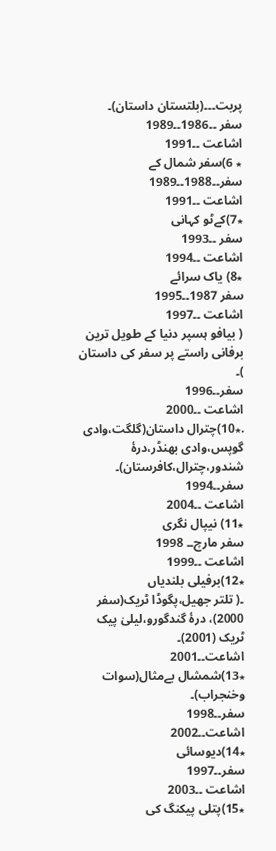پربت۔۔۔(بلتستان داستان)۔
سفر ۔۔1986۔۔1989
اشاعت ۔۔1991
٭ 6)سفر شمال کے
سفر۔۔1988۔۔1989
اشاعت ۔۔1991
٭7)کےٹو کہانی
سفر ۔۔1993
اشاعت ۔۔1994
٭8) یاک سرائے
سفر 1987۔۔1995
اشاعت ۔۔1997
( بیافو ہسپر دنیا کے طویل ترین برفانی راستے پر سفر کی داستان )۔
سفر۔۔1996
اشاعت ۔۔2000
.٭10)چترال داستان(گلگت،وادی گوپس،وادی بھنڈر،درۂ شندور،چترال،کافرستان)۔
سفر۔۔1994
اشاعت ۔۔2004
٭11) نیپال نگری
سفر مارچ۔۔ 1998
اشاعت ۔۔1999
٭12)برفیلی بلندیاں
۔( تلتر جھیل،پگوڈا ٹریک(سفر 2000)، درۂ گندگورو،لیلیٰ پیک ٹریک (2001)۔
اشاعت۔۔2001
٭13)شمشال بےمثال(سوات وخنجراب)۔
سفر۔۔1998
اشاعت۔۔2002
٭14)دیوسائی
سفر۔۔1997
اشاعت ۔۔2003
٭15)پتلی پیکنگ کی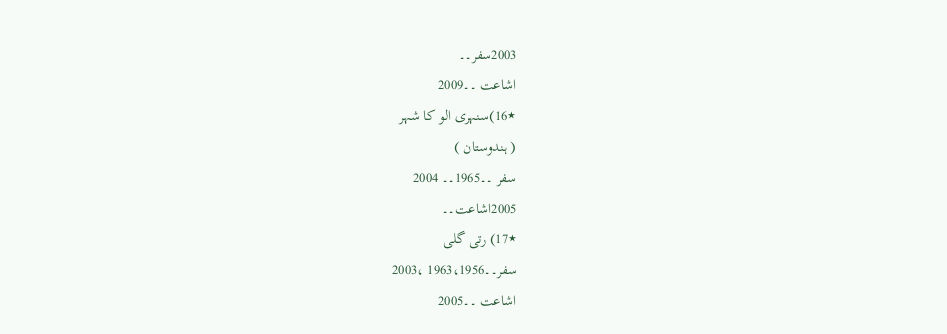2003سفر۔۔
اشاعت ۔۔2009
٭16)سنہری الو کا شہر
( ہندوستان )
سفر ۔۔1965۔۔ 2004
2005اشاعت۔۔
٭17) رتی گلی
سفر۔۔1963،1956 ،2003
اشاعت ۔۔2005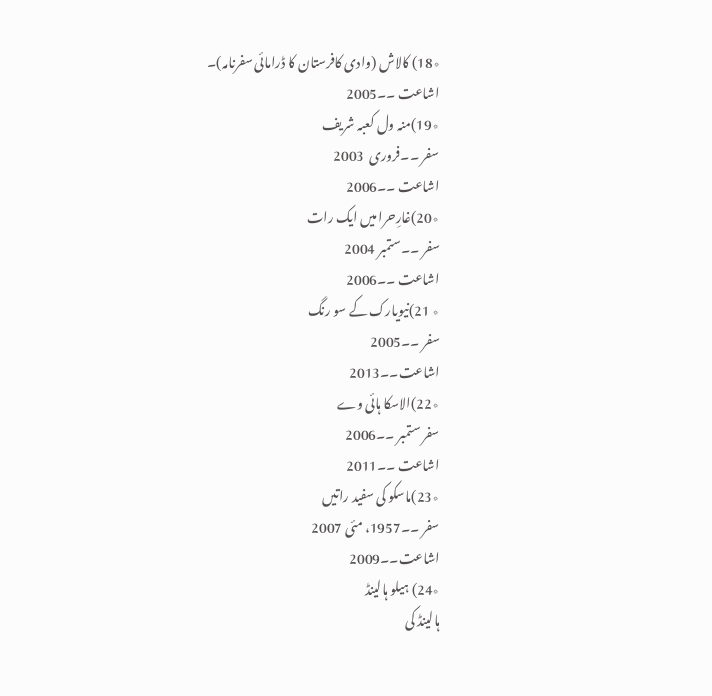٭18) کالاش (وادی کافرستان کا ڈرامائی سفرنامہ)۔
اشاعت ۔۔2005
٭19)منہ ول کعبہ شریف
سفر ۔۔فروری  2003
اشاعت ۔۔2006
٭20)غارِحرا میں ایک رات
سفر ۔۔ستمبر 2004
اشاعت ۔۔2006
٭ 21)نیویارک کے سو رنگ
سفر ۔۔2005
اشاعت۔۔2013
٭22)الاسکا ہائی وے
سفر ستمبر ۔۔2006
اشاعت ۔۔2011
٭23)ماسکو کی سفید راتیں
سفر ۔۔1957، مئی 2007
اشاعت۔۔2009
٭24) ہیلو ہالینڈ
ہالینڈ کی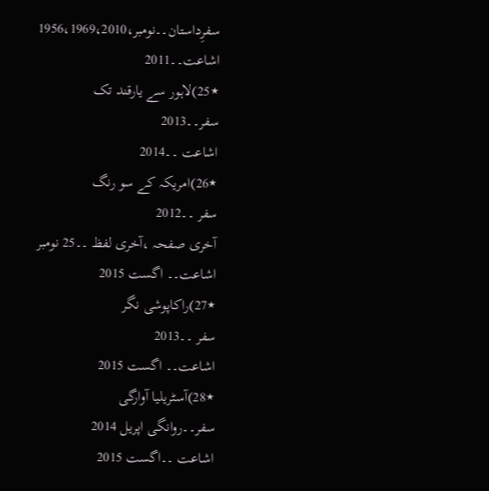سفرِداستان۔۔نومبر،1956،1969،2010
اشاعت۔۔2011
٭25)لاہور سے یارقند تک
سفر۔۔2013
اشاعت ۔۔2014
٭26)امریکہ کے سو رنگ
سفر ۔۔2012
آخری صفحہ ،آخری لفظ ۔۔25 نومبر
اشاعت۔۔ اگست 2015
٭27)راکاپوشی نگر
سفر ۔۔2013
اشاعت۔۔ اگست 2015
٭28)آسٹریلیا آوارگی
سفر۔۔روانگی اپریل 2014
اشاعت ۔۔اگست 2015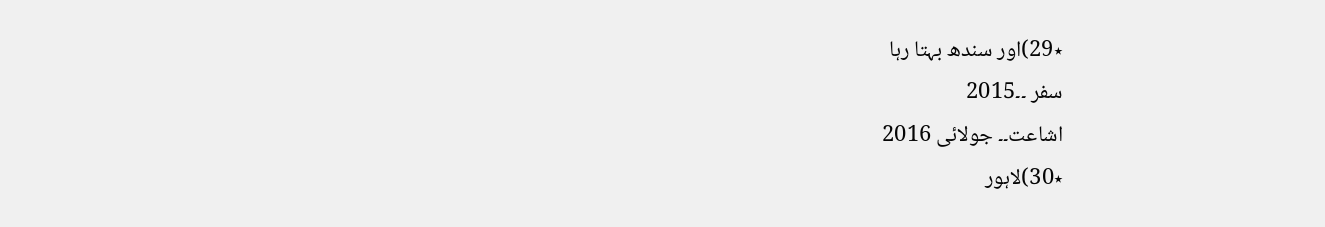٭29)اور سندھ بہتا رہا
سفر ۔۔2015
اشاعت۔۔ جولائی 2016
٭30)لاہور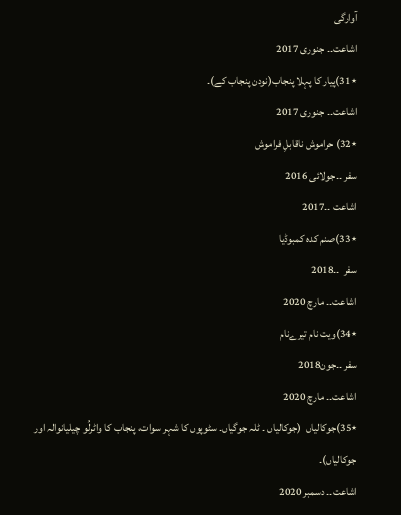آوارگی
اشاعت۔۔ جنوری 2017
٭31)پیار کا پہلا پنجاب(نودن پنجاب کے)۔
اشاعت۔۔ جنوری 2017
٭32) حراموش ناقابلِ فراموش
سفر ۔۔جولائی 2016
اشاعت ۔۔2017
٭33)صنم کدہ کمبوڈیا
سفر  ۔۔2018
اشاعت۔۔ مارچ 2020
٭34)ویت نام تیرےنام
سفر ۔۔جون2018
اشاعت۔۔ مارچ 2020
٭35)جوکالیاں  (جوکالیاں ۔ ٹلہ جوگیاں۔ سٹوپوں کا شہر سوات، پنجاب کا واٹرلُو چیلیانوالہ اور جوکالیاں)۔
اشاعت۔۔ دسمبر 2020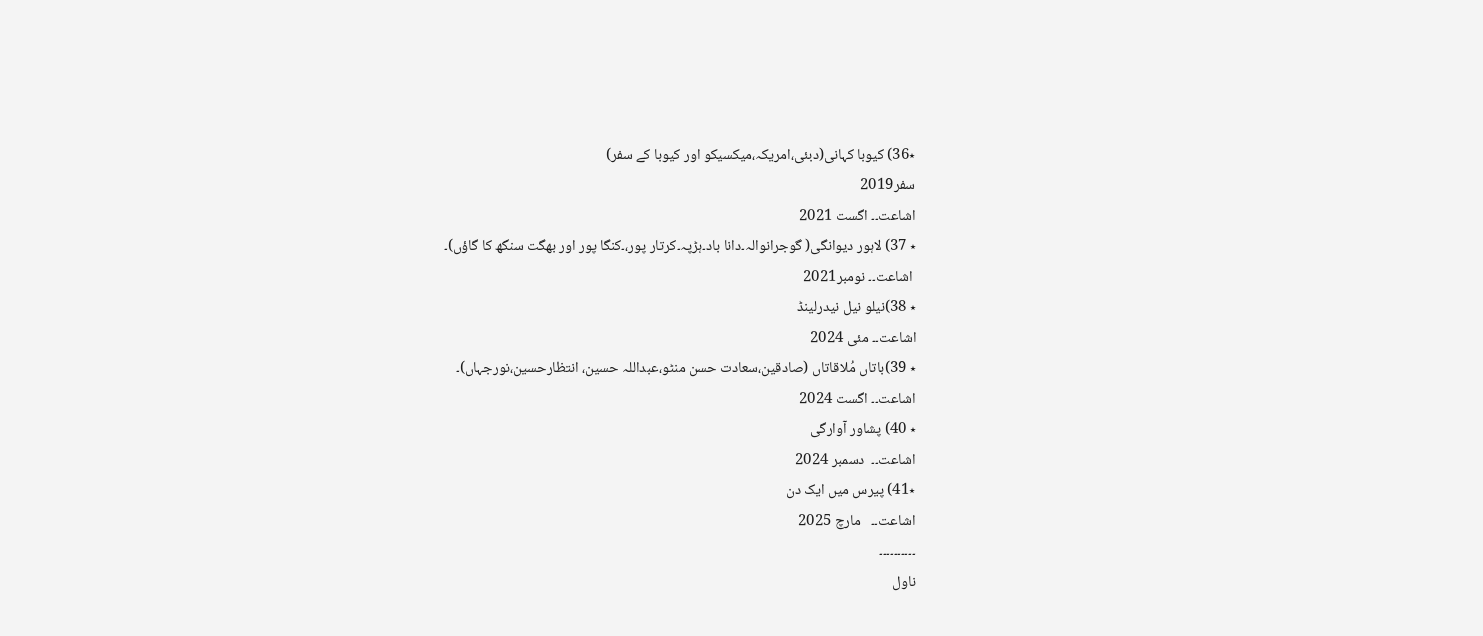٭36) کیوبا کہانی(دبئی،امریکہ،میکسیکو اور کیوبا کے سفر)
سفر2019
اشاعت۔۔ اگست 2021
٭ 37) لاہور دیوانگی( گوجرانوالہ۔دانا باد۔ہڑپہ۔کرتار پور،۔کنگا پور اور بھگت سنگھ کا گاؤں)۔
 اشاعت۔۔ نومبر2021
٭ 38)نیلو نیل نیدرلینڈ
اشاعت۔۔ مئی 2024
٭ 39)باتاں مُلاقاتاں (صادقین،سعادت حسن منٹو،عبداللہ حسین، انتظارحسین،نورجہاں)۔
اشاعت۔۔ اگست 2024
٭ 40) پشاور آوارگی
اشاعت۔۔  دسمبر 2024
٭41) پیرس میں ایک دن
اشاعت۔۔   مارچ 2025
۔۔۔۔۔۔۔۔۔۔
ناول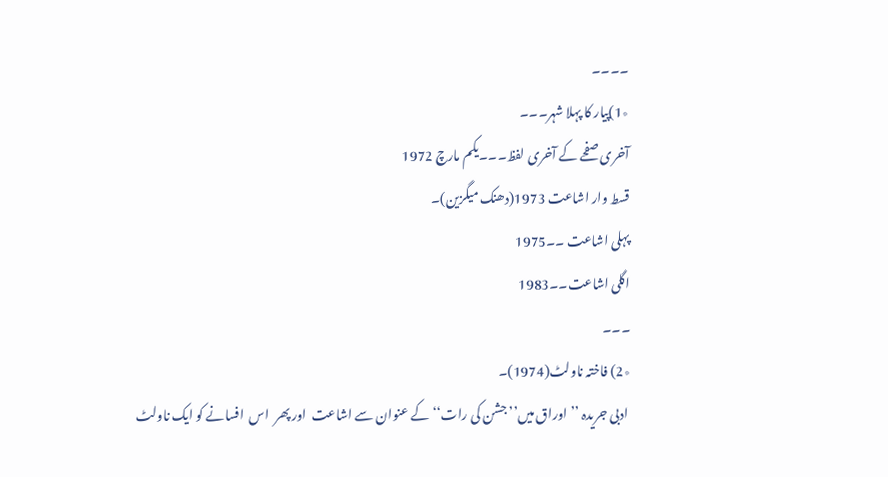۔۔۔۔
٭1)پیار کا پہلا شہر۔۔۔
آخری صفحے کے آخری لفظ۔۔۔یکم مارچ 1972
قسط وار اشاعت 1973(دھنک میگزین)۔
پہلی اشاعت ۔۔1975
اگلی اشاعت۔۔1983
۔۔۔
٭2) فاختہ ناولٹ(1974)۔
 ادبی جریدہ ’’اوراق میں’’جشن کی رات‘‘ کے عنوان سے اشاعت  اور پھر  اس  افسانے کو ایک ناولٹ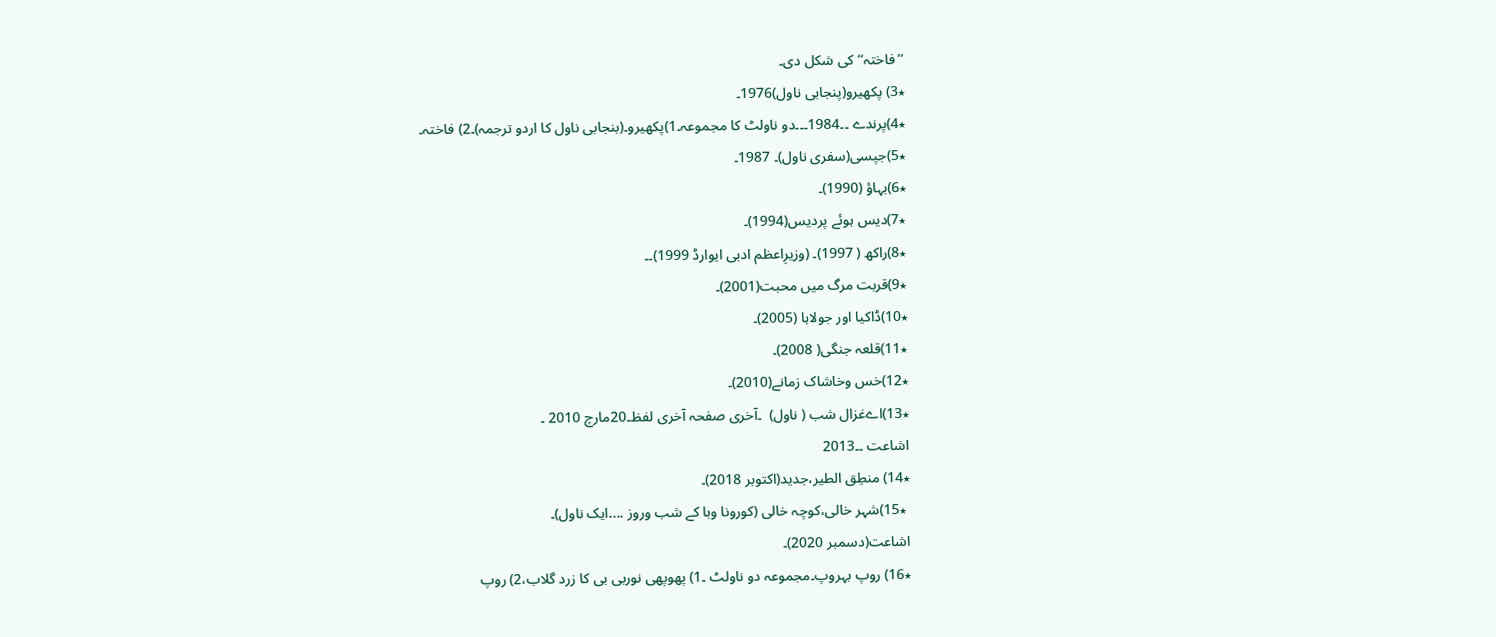’’فاختہ‘‘ کی شکل دی۔
٭3) پکھیرو(پنجابی ناول)1976۔
٭4)پرندے ۔۔1984۔۔۔دو ناولٹ کا مجموعہ۔1)پکھیرو۔(بنجابی ناول کا اردو ترجمہ)۔2) فاختہ۔
٭5)جپسی(سفری ناول)۔ 1987۔
٭6)بہاؤ (1990)۔
٭7)دیس ہوئے پردیس(1994)۔
٭8)راکھ ( 1997)۔ (وزیرِاعظم ادبی ایوارڈ 1999)۔۔
٭9)قربت مرگ میں محبت(2001)۔
٭10)ڈاکیا اور جولاہا (2005)۔
٭11)قلعہ جنگی( 2008)۔
٭12)خس وخاشاک زمانے(2010)۔
٭13)اےغزال شب ( ناول)  ۔آخری صفحہ آخری لفظ۔20مارچ 2010 ۔
اشاعت ۔۔2013
٭14) منطِق الطیر،جدید(اکتوبر 2018)۔
 ٭15)شہر خالی،کوچہ خالی (کورونا وبا کے شب وروز ....ایک ناول)۔
اشاعت(دسمبر 2020)۔
٭16) روپ بہروپ۔مجموعہ دو ناولٹ ۔1) پھوپھی نوربی بی کا زرد گلاب،2) روپ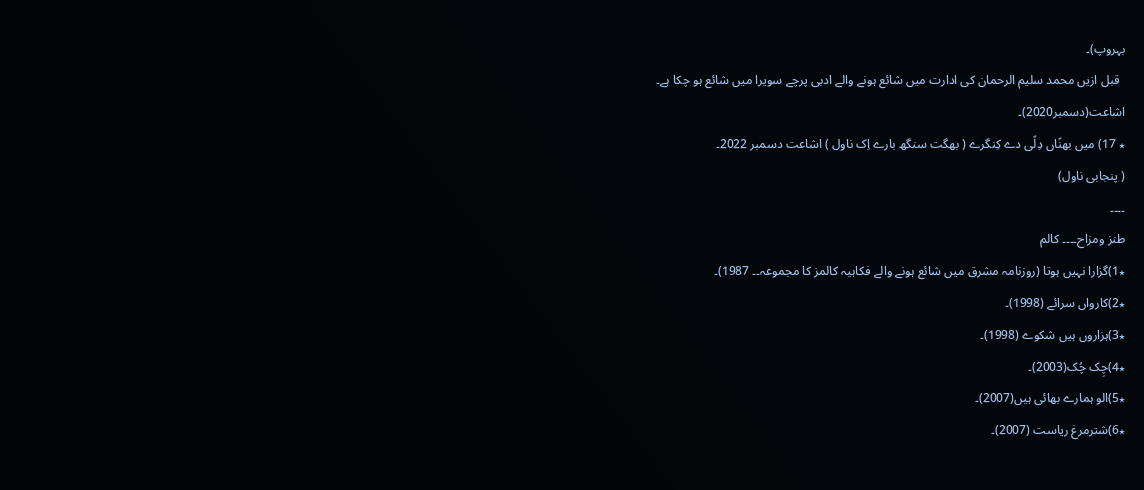بہروپ)۔
  قبل ازیں محمد سلیم الرحمان کی ادارت میں شائع ہونے والے ادبی پرچے سویرا میں شائع ہو چکا ہے۔
اشاعت(دسمبر2020)۔
٭ 17) میں بھنًاں دِلًی دے کِنگرے ( بھگت سنگھ بارے اِک ناول ) اشاعت دسمبر 2022۔
( پنجابی ناول)
۔۔۔۔
طنز ومزاح۔۔۔۔ کالم
٭1)گزارا نہیں ہوتا (روزنامہ مشرق میں شائع ہونے والے فکاہیہ کالمز کا مجموعہ۔۔ 1987)۔
٭2)کارواں سرائے (1998)۔
٭3)ہزاروں ہیں شکوے (1998)۔
٭4)چِک چُک(2003)۔
٭5)الو ہمارے بھائی ہیں(2007)۔
٭6)شترمرغ ریاست (2007)۔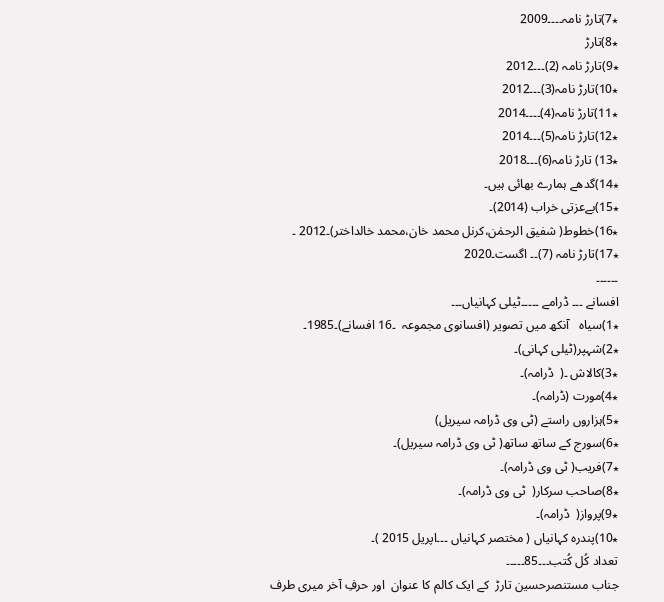٭7)تارڑ نامہ۔۔۔۔2009
٭8)تارڑ
٭9)تارڑ نامہ (2)۔۔۔2012
٭10)تارڑ نامہ(3)۔۔۔2012
٭11)تارڑ نامہ(4)۔۔۔۔2014
٭12)تارڑ نامہ(5)۔۔۔2014
٭13) تارڑ نامہ(6)۔۔۔2018
٭14)گدھے ہمارے بھائی ہیں۔
٭15)بےعزتی خراب (2014)۔
٭16)خطوط( شفیق الرحمٰن،کرنل محمد خان،محمد خالداختر)۔2012 ۔
٭17)تارڑ نامہ (7)۔۔ اگست۔2020
۔۔۔۔۔۔
افسانے ۔۔۔ ڈرامے ۔۔۔۔۔ٹیلی کہانیاں۔۔۔
٭1)سیاہ   آنکھ میں تصویر (افسانوی مجموعہ  ۔16 افسانے)۔1985۔
٭2)شہپر(ٹیلی کہانی)۔
٭3)کالاش ۔(  ڈرامہ)۔
٭4)مورت (ڈرامہ)۔
٭5)ہزاروں راستے (ٹی وی ڈرامہ سیریل)
٭6)سورج کے ساتھ ساتھ( ٹی وی ڈرامہ سیریل)۔
٭7)فریب( ٹی وی ڈرامہ)۔
٭8)صاحب سرکار(  ٹی وی ڈرامہ)۔
٭9)پرواز(  ڈرامہ)۔
٭10)پندرہ کہانیاں ( مختصر کہانیاں ۔۔۔اپریل 2015 )۔
تعداد کُل کُتب۔۔۔85۔۔۔۔۔
جناب مستنصرحسین تارڑ  کے ایک کالم کا عنوان  اور حرفِ آخر میری طرف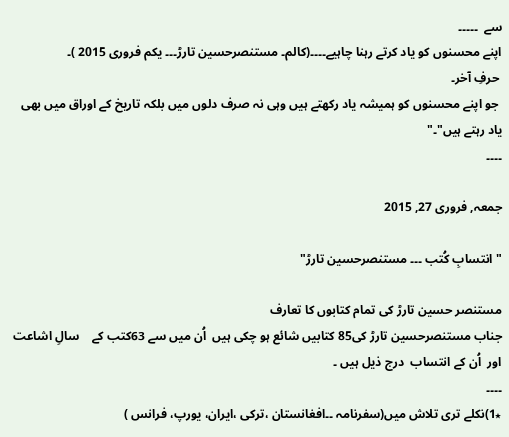سے  ۔۔۔۔۔
اپنے محسنوں کو یاد کرتے رہنا چاہیے۔۔۔۔(کالم۔ مستنصرحسین تارڑ۔۔۔ یکم فروری 2015 )۔
 حرفِ آخر۔
 جو اپنے محسنوں کو ہمیشہ یاد رکھتے ہیں وہی نہ صرف دلوں میں بلکہ تاریخ کے اوراق میں بھی یاد رہتے ہیں"۔"
۔۔۔۔

جمعہ, فروری 27, 2015

"انتسابِ کُتب ۔۔۔ مستنصرحسین تارڑ"

مستنصر حسین تارڑ کی تمام کتابوں کا تعارف
جناب مستنصرحسین تارڑ کی85 کتابیں شائع ہو چکی ہیں  اُن میں سے 63کتب کے    سالِ اشاعت اور  اُن کے انتساب  درج ذیل ہیں ۔
۔۔۔۔
٭1)نکلے تری تلاش میں(سفرنامہ ۔۔افغانستان ،ترکی ،ایران، یورپ، فرانس )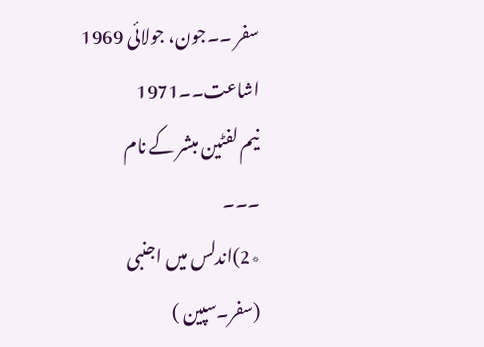سفر ۔۔جون، جولائی 1969
اشاعت۔۔1971
نیم لفٹین مبشر کے نام
۔۔۔
٭2)اندلس میں اجنبی
(سفر۔سپین )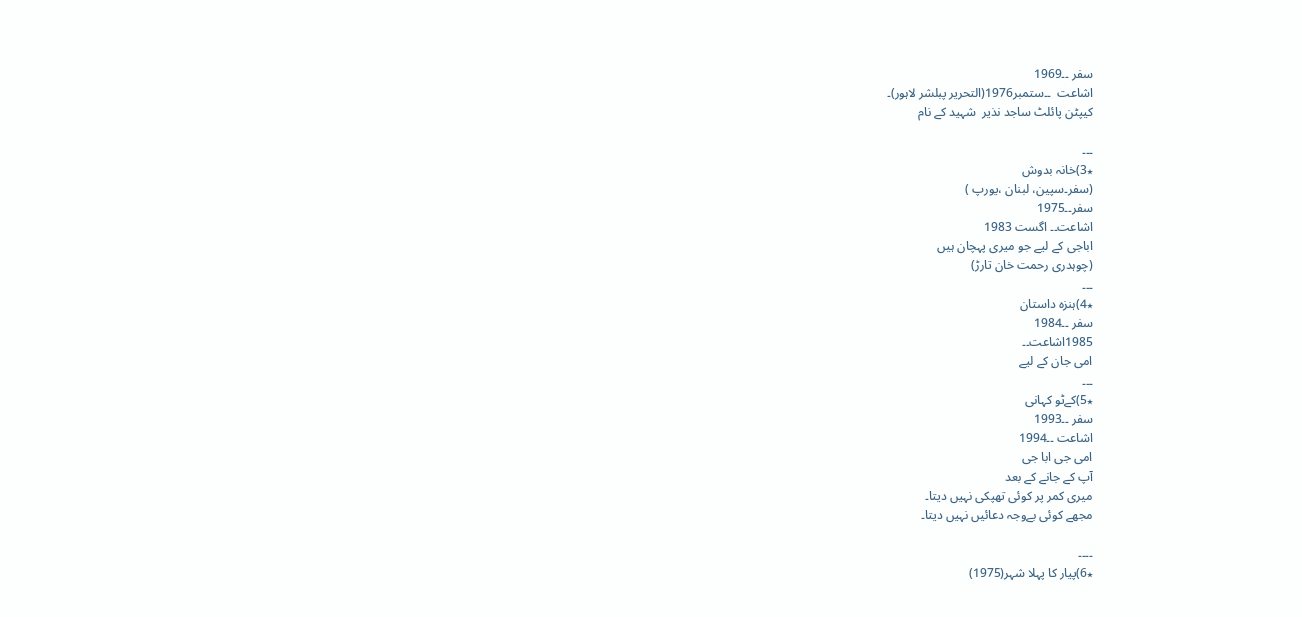سفر ۔۔1969
اشاعت  ۔۔ستمبر1976(التحریر پبلشر لاہور)۔
کیپٹن پائلٹ ساجد نذیر  شہید کے نام

۔۔۔
٭3)خانہ بدوش
(سفر۔سپین، لبنان ،یورپ )
سفر۔۔1975
اشاعت۔۔ اگست 1983
اباجی کے لیے جو میری پہچان ہیں
(چوہدری رحمت خان تارڑ)
۔۔۔
٭4)ہنزہ داستان
سفر ۔۔1984
1985اشاعت۔۔
امی جان کے لیے
۔۔۔
٭5)کےٹو کہانی
سفر ۔۔1993
اشاعت ۔۔1994
امی جی ابا جی
آپ کے جانے کے بعد
میری کمر پر کوئی تھپکی نہیں دیتا۔
مجھے کوئی بےوجہ دعائیں نہیں دیتا۔

۔۔۔۔
٭6)پیار کا پہلا شہر(1975)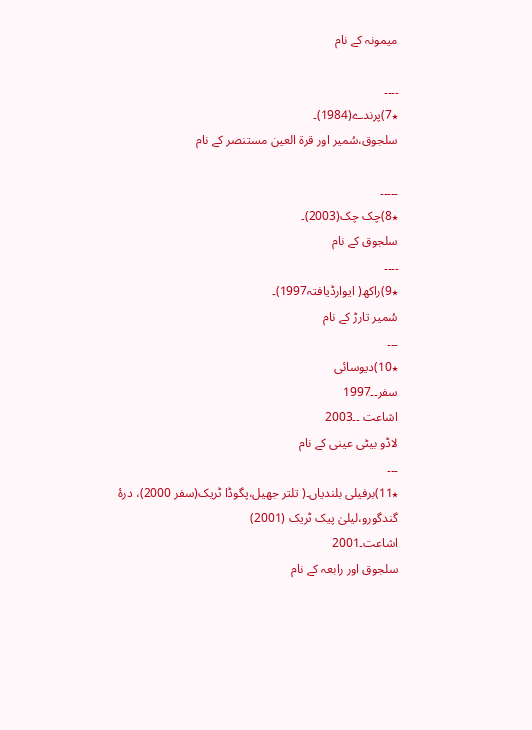میمونہ کے نام

۔۔۔۔
٭7)پرندے(1984)۔
سلجوق،سُمیر اور قرۃ العین مستنصر کے نام

۔۔۔۔۔
٭8)چک چک(2003)۔
سلجوق کے نام
۔۔۔۔
٭9)راکھ( ایوارڈیافتہ1997)۔
سُمیر تارڑ کے نام
۔۔۔
٭10)دیوسائی
سفر۔۔1997
اشاعت ۔۔2003
لاڈو بیٹی عینی کے نام
۔۔۔
٭11)برفیلی بلندیاں۔( تلتر جھیل،پگوڈا ٹریک(سفر 2000)، درۂ گندگورو،لیلیٰ پیک ٹریک (2001)
اشاعت۔2001
سلجوق اور رابعہ کے نام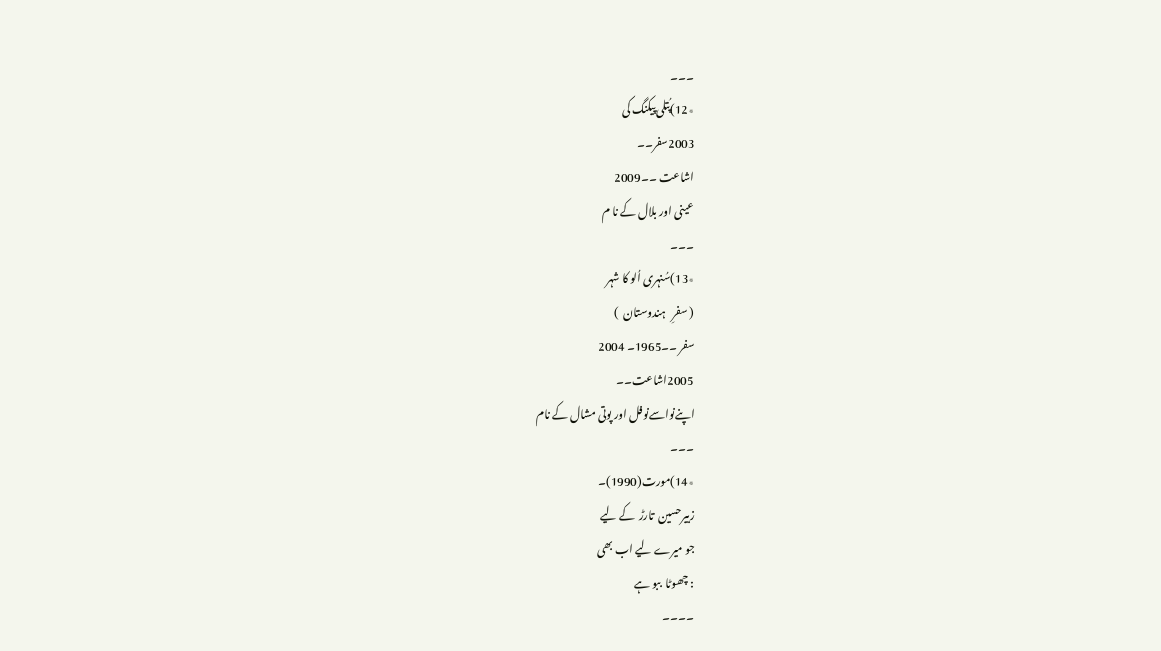۔۔۔
٭12)پُتلی پیکنگ کی
2003سفر۔۔
اشاعت ۔۔2009
عینی اور بلال کے نا م
۔۔۔
٭13)سُنہری اُلو کا شہر
( سفرِ   ہندوستان  )
سفر ۔۔1965۔ 2004
2005اشاعت۔۔
اپنےنواسےنوفل اور پوتی مشال کے نام
۔۔۔
٭14)مورت(1990)۔
زبیرحسین  تارڑ  کے لیے
جو میرے لیے اب بھی
: چھوٹا  ببو ہے
۔۔۔۔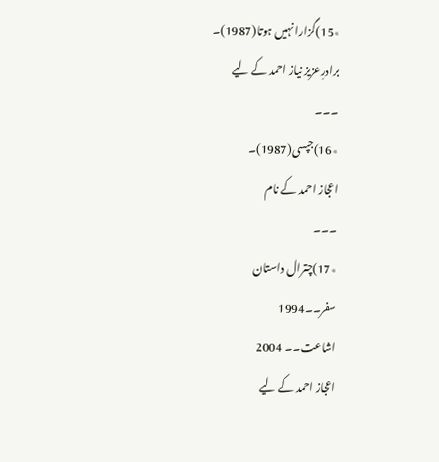٭15)گزارا نہیں ہوتا(1987)۔
برادرِعزیز نیاز احمد کے لیے
۔۔۔
٭16)جپسی(1987)۔
اعجاز احمد کے نام
۔۔۔
٭17)چترال داستان
سفر۔۔1994
اشاعت۔۔ 2004
اعجاز احمد کے لیے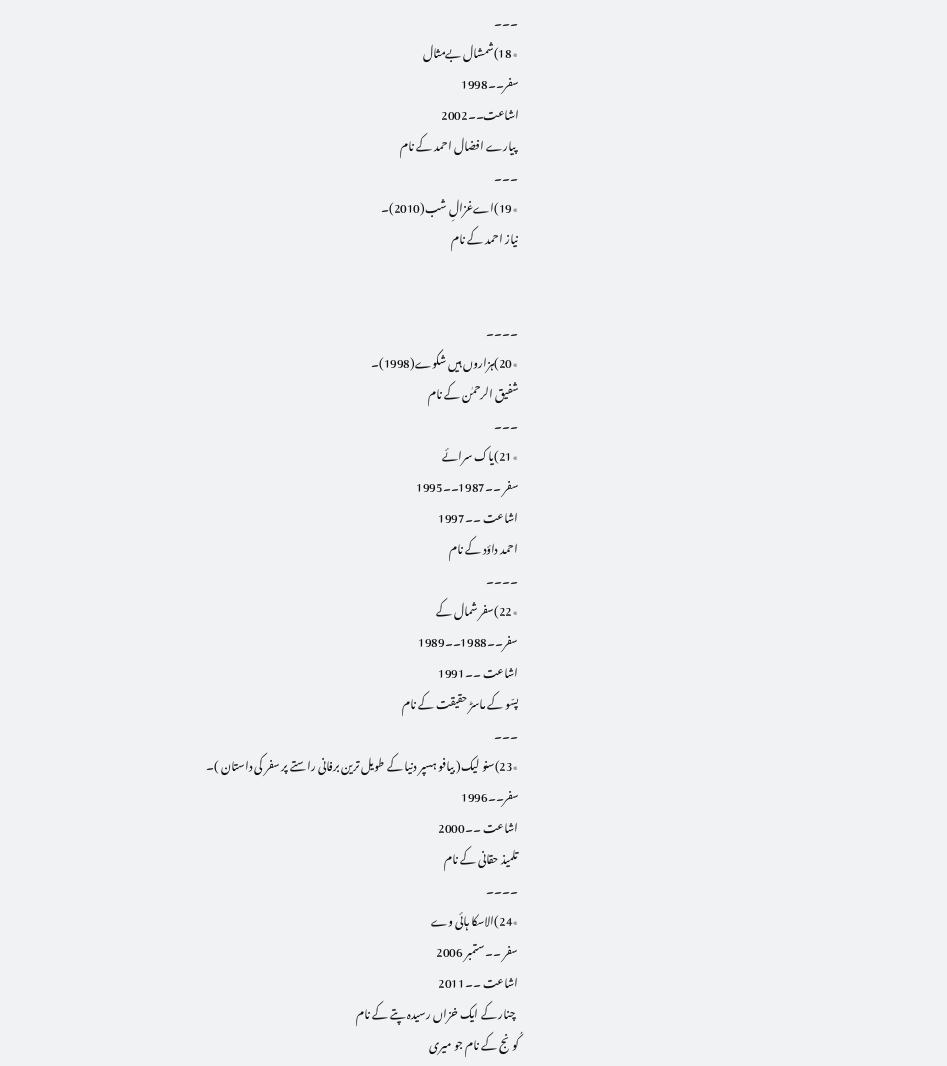۔۔۔
٭18)شمشال بےمثال
سفر۔۔1998
اشاعت۔۔2002
 پیارے افضال احمد کے نام
۔۔۔
٭19)اےغزالِ شب(2010)۔
نیاز احمد کے نام


۔۔۔۔
٭20)ہزاروں ہیں شکوے(1998)۔
شفیق الرحمٰن کے نام
۔۔۔
٭21)یاک سرائے
سفر ۔۔1987۔۔1995
اشاعت ۔۔1997
احمد داؤد کے نام
۔۔۔۔
٭22)سفر شمال کے
سفر۔۔1988۔۔1989
اشاعت ۔۔1991
پسّو کے ماسڑ حقیقت کے نام
۔۔۔
٭23)سنو لیک( بیافو ہسپر دنیا کے طویل ترین برفانی راستے پر سفر کی داستان )۔
سفر۔۔1996
اشاعت ۔۔2000
تلمیذ حقانی کے نام
۔۔۔۔
٭24)الاسکا ہائی وے
سفر ۔۔ستمبر 2006
اشاعت ۔۔2011
 چنار کے ایک خزاں رسیدہ پتے کے نام
کُونج کے نام جو میری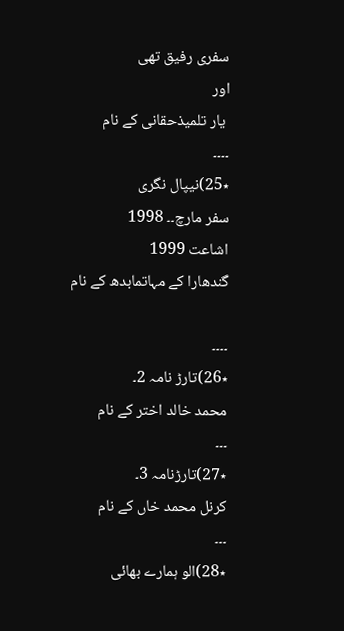سفری رفیق تھی
اور
 یار تلمیذحقانی کے نام
۔۔۔۔
٭25)نیپال نگری
سفر مارچ۔۔ 1998
اشاعت 1999
گندھارا کے مہاتمابدھ کے نام

۔۔۔۔
٭26)تارڑ نامہ 2۔
محمد خالد اختر کے نام
۔۔۔
٭27)تارڑنامہ 3۔
کرنل محمد خاں کے نام
۔۔۔
٭28)الو ہمارے بھائی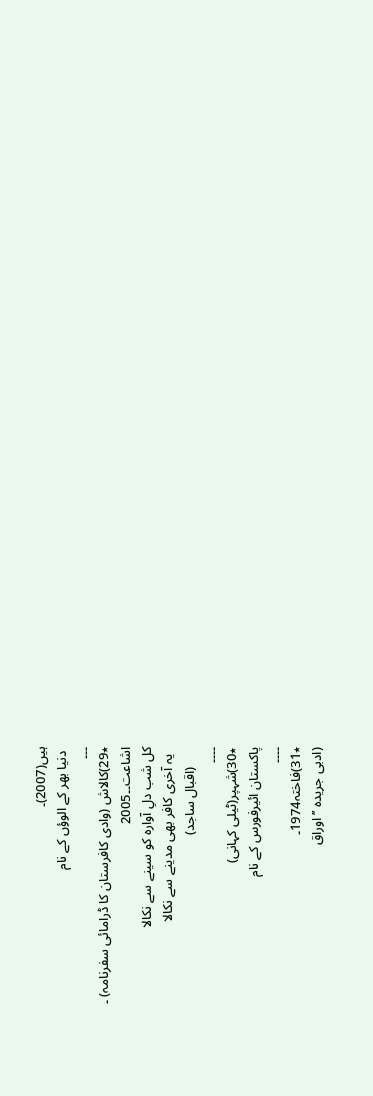ہیں(2007)۔
 دنیا بھر کے الوؤں کے نام
۔۔۔
٭29)کالاش (وادی کافرستان کا ڈرامائی سفرنامہ) ۔
اشاعت۔۔2005
کل شب دلِ آوارہ کو سینے سے نکالا
  یہ آخری کافر بھی مدینے سے نکالا
      (اقبال ساجد)
۔۔۔۔
٭30)شہپر(ٹیلی کہانی)
پاکستان ائیرفورس کے نام
۔۔۔۔
٭31)فاختہ1974۔
(ادبی جریدہ ’’اوراق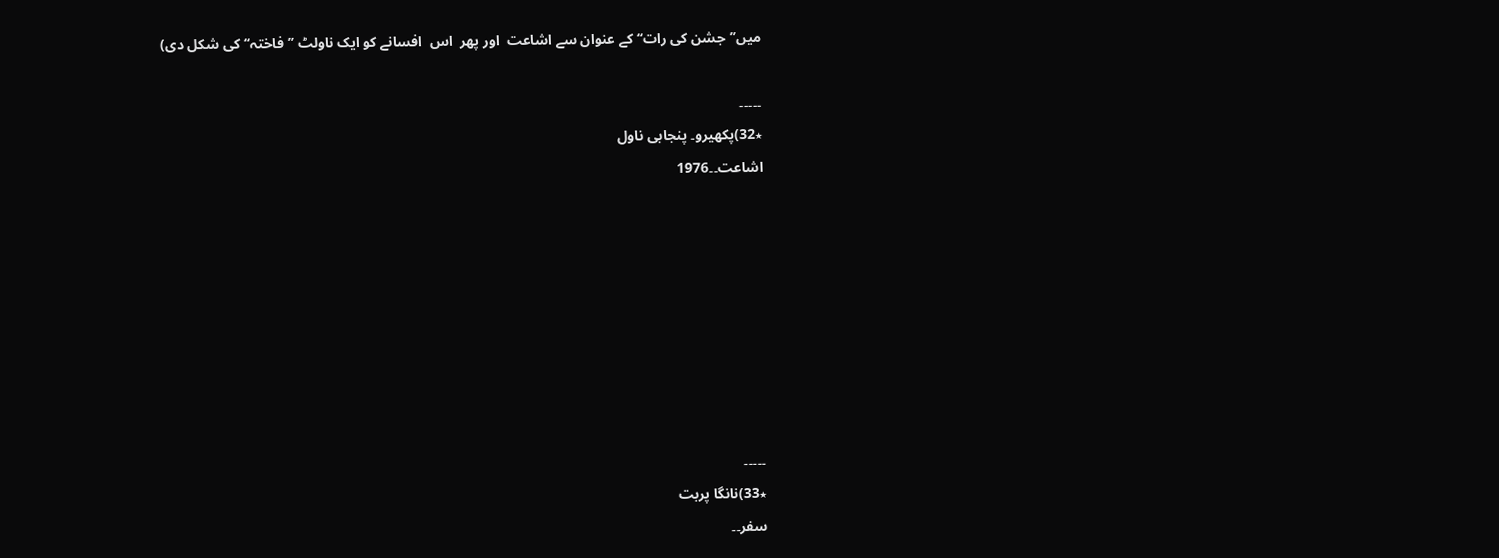میں’’جشن کی رات‘‘ کے عنوان سے اشاعت  اور پھر  اس  افسانے کو ایک ناولٹ ’’فاختہ‘‘ کی شکل دی)

۔۔۔۔۔
٭32)پکھیرو۔ پنجابی ناول
اشاعت۔۔1976








۔۔۔۔۔
٭33)نانگا پربت
سفر۔۔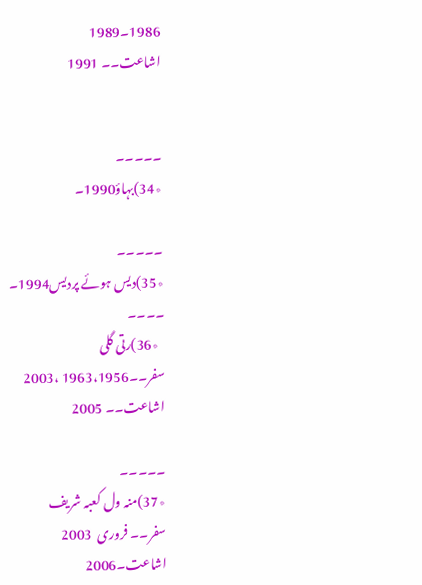1986۔1989
اشاعت۔۔ 1991


۔۔۔۔۔
٭34)بہاؤ1990۔

۔۔۔۔۔
٭35)دیس ہوئے پردیس1994۔
۔۔۔۔
  ٭36)رتی گلی
سفر۔۔1963،1956 ،2003
اشاعت۔۔ 2005

۔۔۔۔۔
٭37)منہ ول کعبہ شریف
سفر۔۔ فروری  2003
اشاعت۔2006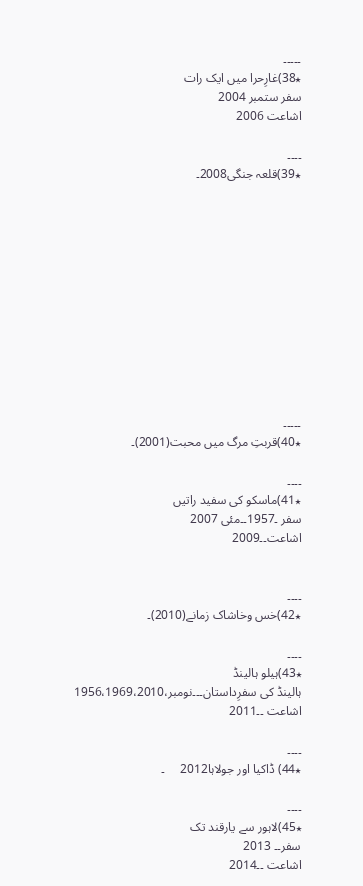۔۔۔۔۔
٭38)غارِحرا میں ایک رات
سفر ستمبر 2004
اشاعت 2006

۔۔۔۔
٭39)قلعہ جنگی2008۔












۔۔۔۔۔
٭40)قربتِ مرگ میں محبت(2001)۔

۔۔۔۔
٭41)ماسکو کی سفید راتیں
سفر ۔1957۔۔مئی 2007
اشاعت۔۔2009


۔۔۔۔
٭42)خس وخاشاک زمانے(2010)۔

۔۔۔۔
٭43)ہیلو ہالینڈ
ہالینڈ کی سفرِداستان۔۔۔نومبر،1956،1969،2010
اشاعت ۔۔2011

۔۔۔۔
٭44) ڈاکیا اور جولاہا2012     ۔

۔۔۔۔
٭45)لاہور سے یارقند تک
سفر۔۔ 2013
اشاعت ۔۔2014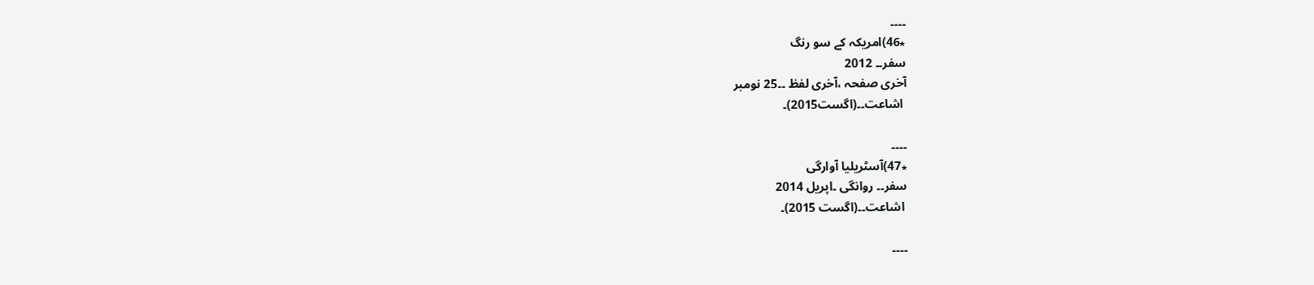۔۔۔۔
٭46)امریکہ کے سو رنگ
سفر۔۔ 2012
آخری صفحہ ،آخری لفظ ۔۔25 نومبر
 اشاعت۔۔(اگست2015)۔

۔۔۔۔
٭47)آسٹریلیا آوارگی
سفر۔۔ روانگی ۔اپریل 2014
 اشاعت۔۔(اگست 2015)۔

۔۔۔۔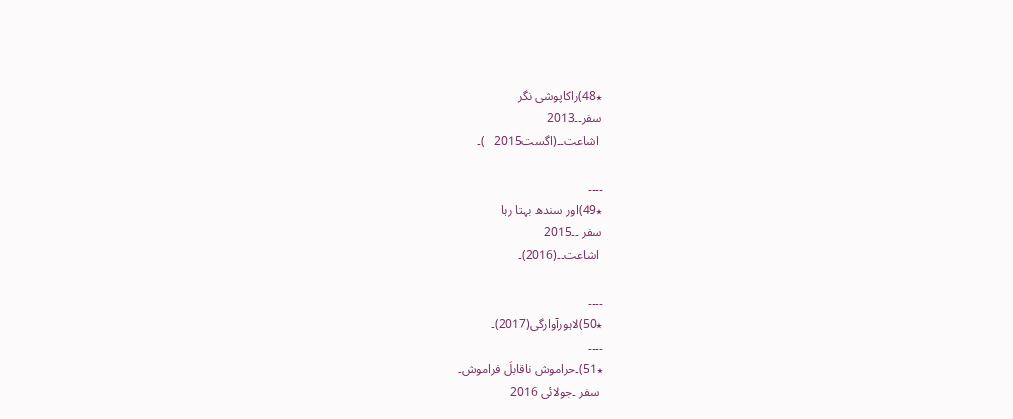٭48)راکاپوشی نگر
سفر۔۔2013
 اشاعت۔۔(اگست2015   )۔

۔۔۔۔
٭49)اور سندھ بہتا رہا
سفر ۔۔2015
 اشاعت۔۔(2016)۔

۔۔۔۔
٭50)لاہورآوارگی(2017)۔
۔۔۔۔
٭51)۔حراموش ناقابلَ فراموش۔
 سفر ۔جولائی 2016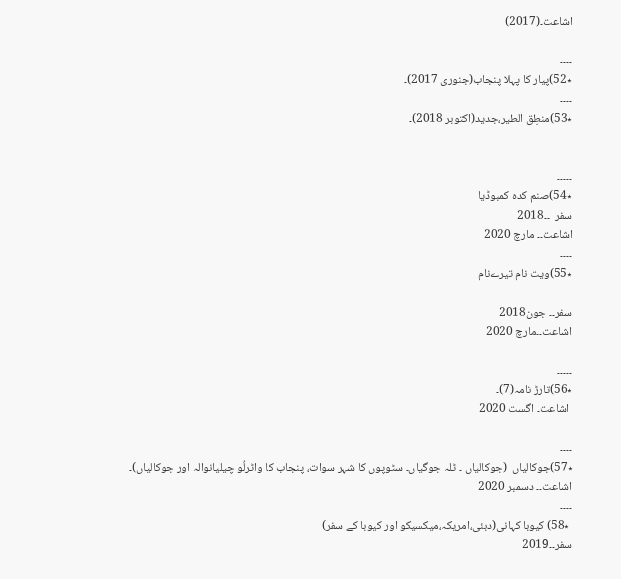اشاعت۔(2017)

۔۔۔۔
٭52)پیار کا پہلا پنجاب(جنوری 2017)۔
۔۔۔۔
٭53)منطِق الطیر،جدید(اکتوبر 2018)۔


۔۔۔۔۔
٭54)صنم کدہ کمبوڈیا
سفر  ۔۔2018
اشاعت۔۔ مارچ 2020
۔۔۔۔
٭55)ویت نام تیرےنام

سفر۔۔ جون2018
اشاعت۔۔مارچ 2020

۔۔۔۔۔
٭56)تارڑ نامہ(7)۔
 اشاعت۔ اگست 2020

۔۔۔۔
٭57)جوکالیاں  (جوکالیاں ۔ ٹلہ جوگیاں۔ سٹوپوں کا شہر سوات، پنجاب کا واٹرلُو چیلیانوالہ اور جوکالیاں)۔
اشاعت۔۔ دسمبر 2020
۔۔۔۔
 ٭58) کیوبا کہانی(دبئی،امریکہ،میکسیکو اور کیوبا کے سفر)
سفر۔۔2019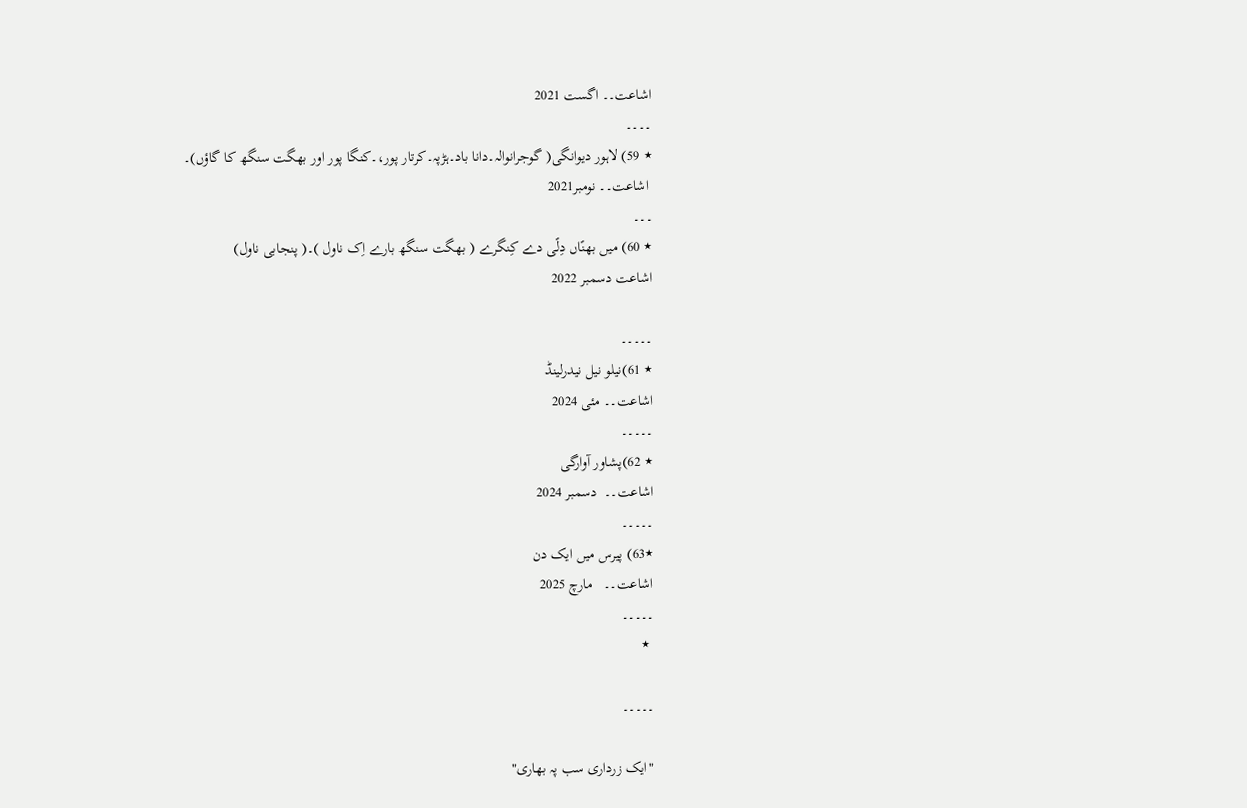اشاعت۔۔ اگست 2021
۔۔۔۔
٭ 59) لاہور دیوانگی( گوجرانوالہ۔دانا باد۔ہڑپہ۔کرتار پور،۔کنگا پور اور بھگت سنگھ کا گاؤں)۔
 اشاعت۔۔ نومبر2021
۔۔۔
٭ 60) میں بھنًاں دِلًی دے کِنگرے ( بھگت سنگھ بارے اِک ناول )۔( پنجابی ناول)
اشاعت دسمبر 2022

۔۔۔۔۔
٭ 61)نیلو نیل نیدرلینڈ
اشاعت۔۔ مئی 2024
۔۔۔۔۔
٭ 62)پشاور آوارگی
اشاعت۔۔  دسمبر 2024
۔۔۔۔۔
٭63) پیرس میں ایک دن
اشاعت۔۔   مارچ 2025
۔۔۔۔۔
 ٭

۔۔۔۔۔

"ایک زرداری سب پہ بھاری"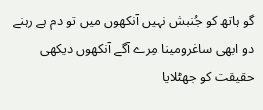گو ہاتھ کو جُنبش نہیں آنکھوں میں تو دم ہے رہنے دو ابھی ساغرومینا مِرے آگے آنکھوں دیکھی حقیقت کو جھٹلایا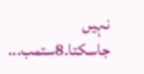نہیں جاسکتا۔8ستمب...